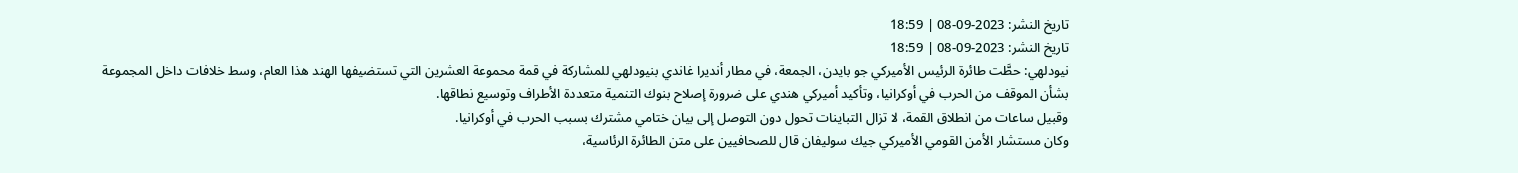تاريخ النشر: 2023-09-08 | 18:59
تاريخ النشر: 2023-09-08 | 18:59
نيودلهي: حطَّت طائرة الرئيس الأميركي جو بايدن، الجمعة، في مطار أنديرا غاندي بنيودلهي للمشاركة في قمة محموعة العشرين التي تستضيفها الهند هذا العام، وسط خلافات داخل المجموعة بشأن الموقف من الحرب في أوكرانيا، وتأكيد أميركي هندي على ضرورة إصلاح بنوك التنمية متعددة الأطراف وتوسيع نطاقها.
وقبيل ساعات من انطلاق القمة، لا تزال التباينات تحول دون التوصل إلى بيان ختامي مشترك بسبب الحرب في أوكرانيا.
وكان مستشار الأمن القومي الأميركي جيك سوليفان قال للصحافيين على متن الطائرة الرئاسية،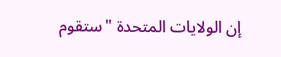إن الولايات المتحدة "ستقوم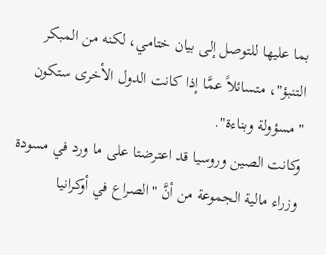بما عليها للتوصل إلى بيان ختامي، لكنه من المبكر التنبؤ"، متسائلاً عمَّا إذا كانت الدول الأخرى ستكون "مسؤولة وبناءة".
وكانت الصين وروسيا قد اعترضتا على ما ورد في مسودة وزراء مالية الجموعة من أنَّ "الصراع في أوكرانيا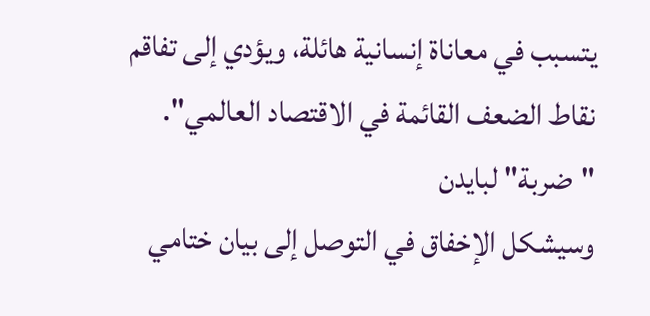يتسبب في معاناة إنسانية هائلة، ويؤدي إلى تفاقم نقاط الضعف القائمة في الاقتصاد العالمي".
"ضربة" لبايدن
وسيشكل الإخفاق في التوصل إلى بيان ختامي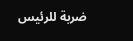ضربة للرئيس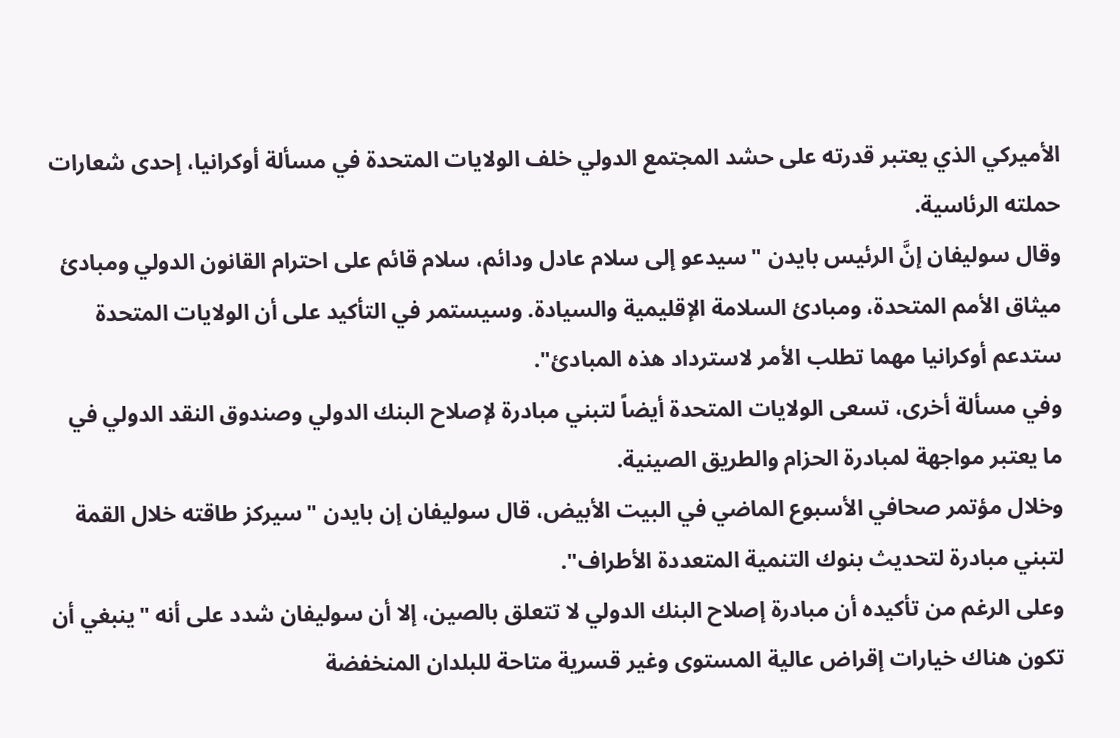الأميركي الذي يعتبر قدرته على حشد المجتمع الدولي خلف الولايات المتحدة في مسألة أوكرانيا، إحدى شعارات حملته الرئاسية.
وقال سوليفان إنَّ الرئيس بايدن "سيدعو إلى سلام عادل ودائم، سلام قائم على احترام القانون الدولي ومبادئ ميثاق الأمم المتحدة، ومبادئ السلامة الإقليمية والسيادة. وسيستمر في التأكيد على أن الولايات المتحدة ستدعم أوكرانيا مهما تطلب الأمر لاسترداد هذه المبادئ".
وفي مسألة أخرى، تسعى الولايات المتحدة أيضاً لتبني مبادرة لإصلاح البنك الدولي وصندوق النقد الدولي في ما يعتبر مواجهة لمبادرة الحزام والطريق الصينية.
وخلال مؤتمر صحافي الأسبوع الماضي في البيت الأبيض، قال سوليفان إن بايدن "سيركز طاقته خلال القمة لتبني مبادرة لتحديث بنوك التنمية المتعددة الأطراف".
وعلى الرغم من تأكيده أن مبادرة إصلاح البنك الدولي لا تتعلق بالصين، إلا أن سوليفان شدد على أنه "ينبغي أن تكون هناك خيارات إقراض عالية المستوى وغير قسرية متاحة للبلدان المنخفضة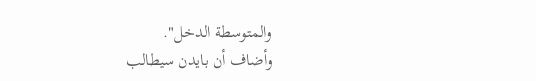والمتوسطة الدخل".
وأضاف أن بايدن سيطالب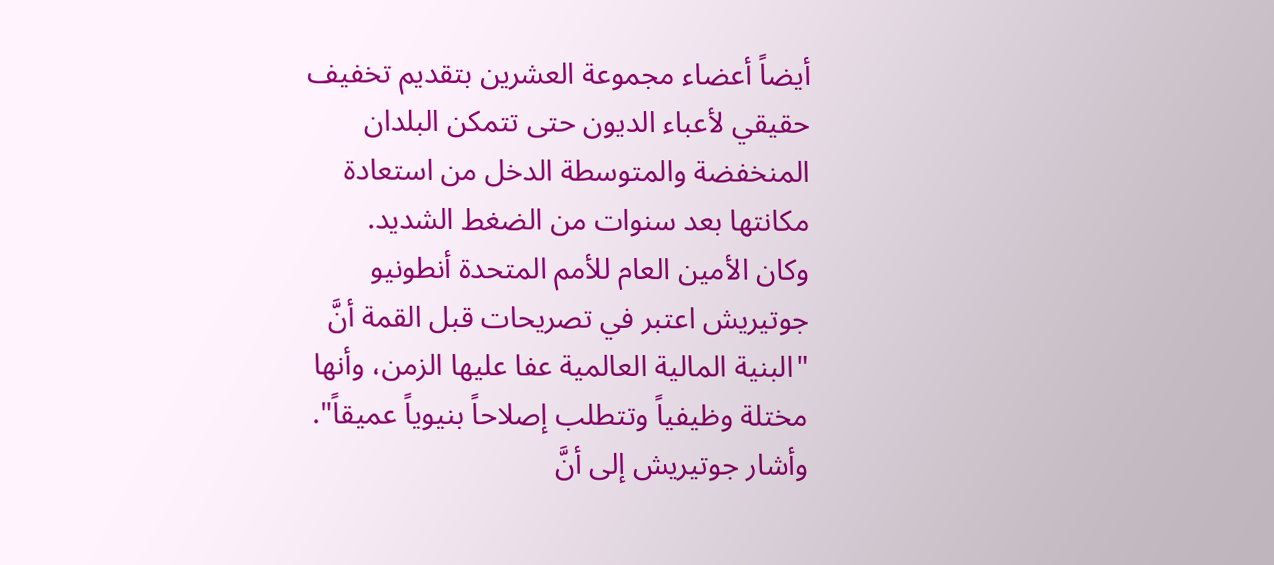أيضاً أعضاء مجموعة العشرين بتقديم تخفيف حقيقي لأعباء الديون حتى تتمكن البلدان المنخفضة والمتوسطة الدخل من استعادة مكانتها بعد سنوات من الضغط الشديد.
وكان الأمين العام للأمم المتحدة أنطونيو جوتيريش اعتبر في تصريحات قبل القمة أنَّ "البنية المالية العالمية عفا عليها الزمن، وأنها مختلة وظيفياً وتتطلب إصلاحاً بنيوياً عميقاً".
وأشار جوتيريش إلى أنَّ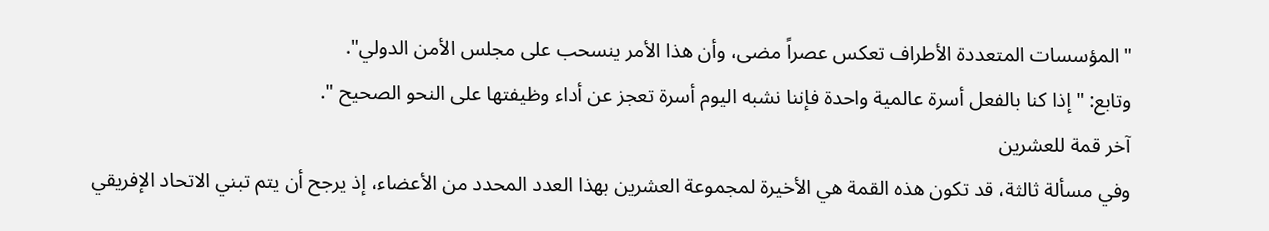"المؤسسات المتعددة الأطراف تعكس عصراً مضى، وأن هذا الأمر ينسحب على مجلس الأمن الدولي".
وتابع: "إذا كنا بالفعل أسرة عالمية واحدة فإننا نشبه اليوم أسرة تعجز عن أداء وظيفتها على النحو الصحيح ".
آخر قمة للعشرين
وفي مسألة ثالثة، قد تكون هذه القمة هي الأخيرة لمجموعة العشرين بهذا العدد المحدد من الأعضاء، إذ يرجح أن يتم تبني الاتحاد الإفريقي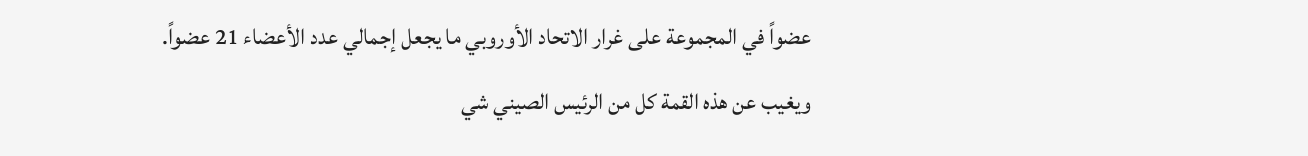عضواً في المجموعة على غرار الاتحاد الأوروبي ما يجعل إجمالي عدد الأعضاء 21 عضواً.
ويغيب عن هذه القمة كل من الرئيس الصيني شي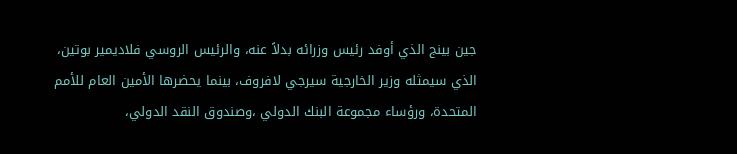جين بينج الذي أوفد رئيس وزرائه بدلاً عنه، والرئيس الروسي فلاديمير بوتين، الذي سيمثله وزير الخارجية سيرجي لافروف، بينما يحضرها الأمين العام للأمم المتحدة، ورؤساء مجموعة البنك الدولي ،وصندوق النقد الدولي،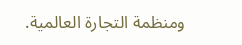ومنظمة التجارة العالمية.